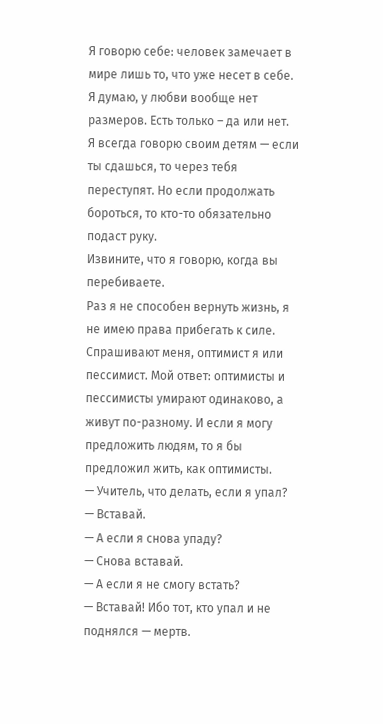Я говорю себе: человек замечает в мире лишь то, что уже несет в себе.
Я думаю, у любви вообще нет размеров. Есть только – да или нет.
Я всегда говорю своим детям — если ты сдашься, то через тебя переступят. Но если продолжать бороться, то кто-то обязательно подаст руку.
Извините, что я говорю, когда вы перебиваете.
Раз я не способен вернуть жизнь, я не имею права прибегать к силе.
Спрашивают меня, оптимист я или пессимист. Мой ответ: оптимисты и пессимисты умирают одинаково, а живут по-разному. И если я могу предложить людям, то я бы предложил жить, как оптимисты.
— Учитель, что делать, если я упал?
— Вставай.
— А если я снова упаду?
— Снова вставай.
— А если я не смогу встать?
— Вставай! Ибо тот, кто упал и не поднялся — мертв.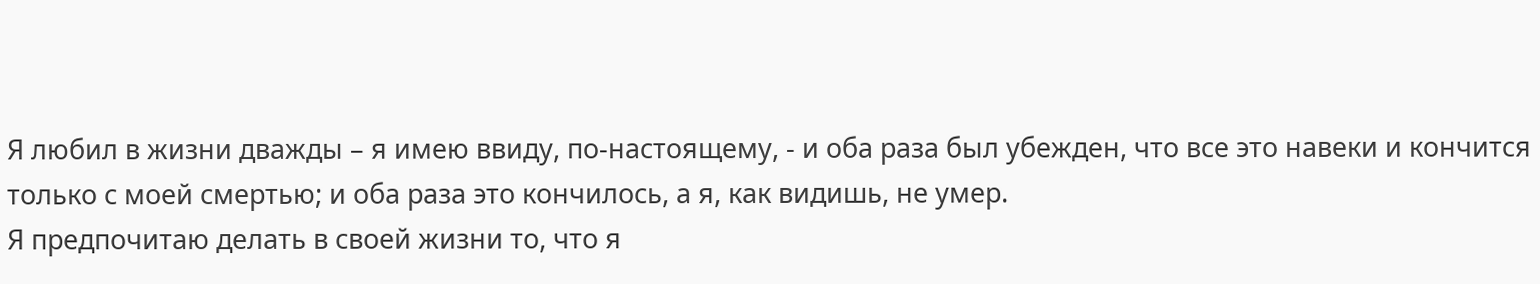Я любил в жизни дважды – я имею ввиду, по-настоящему, - и оба раза был убежден, что все это навеки и кончится только с моей смертью; и оба раза это кончилось, а я, как видишь, не умер.
Я предпочитаю делать в своей жизни то, что я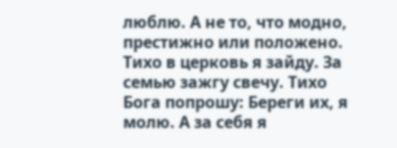люблю. А не то, что модно, престижно или положено.
Тихо в церковь я зайду. За семью зажгу свечу. Тихо Бога попрошу: Береги их, я молю. А за себя я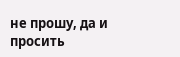не прошу, да и просить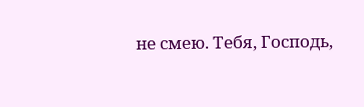не смею. Тебя, Господь,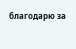благодарю за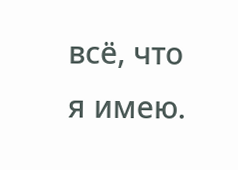всё, что я имею.